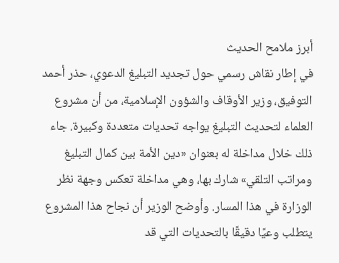أبرز ملامح الحديث
في إطار نقاش رسمي حول تجديد التبليغ الدعوي، حذر أحمد التوفيق، وزير الأوقاف والشؤون الإسلامية، من أن مشروع العلماء لتحديث التبليغ يواجه تحديات متعددة وكبيرة. جاء ذلك خلال مداخلة له بعنوان «دين الأمة بين كمال التبليغ ومراتب التلقي» شارك بها، وهي مداخلة تعكس وجهة نظر الوزارة في هذا المسار. وأوضح الوزير أن نجاح هذا المشروع يتطلب وعيًا دقيقًا بالتحديات التي قد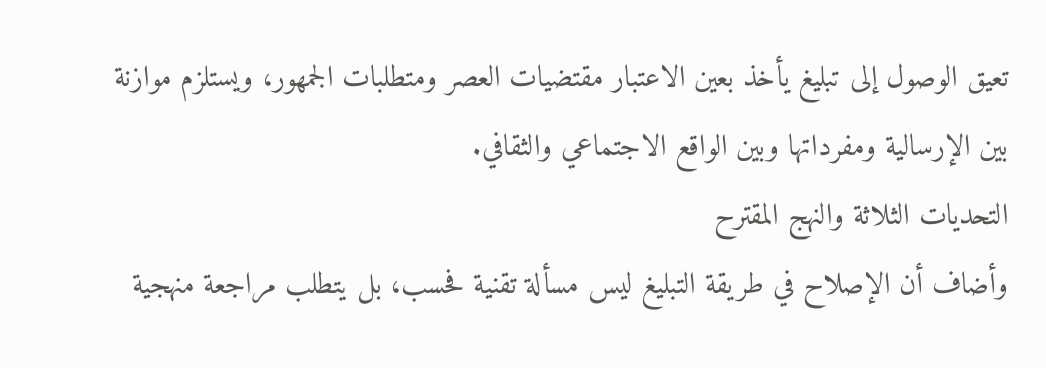تعيق الوصول إلى تبليغ يأخذ بعين الاعتبار مقتضيات العصر ومتطلبات الجمهور، ويستلزم موازنة بين الإرسالية ومفرداتها وبين الواقع الاجتماعي والثقافي.
التحديات الثلاثة والنهج المقترح
وأضاف أن الإصلاح في طريقة التبليغ ليس مسألة تقنية فحسب، بل يتطلب مراجعة منهجية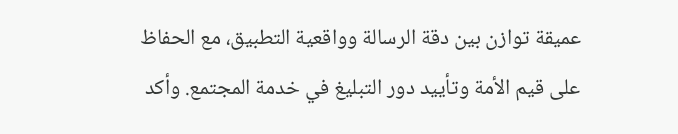عميقة توازن بين دقة الرسالة وواقعية التطبيق، مع الحفاظ على قيم الأمة وتأييد دور التبليغ في خدمة المجتمع. وأكد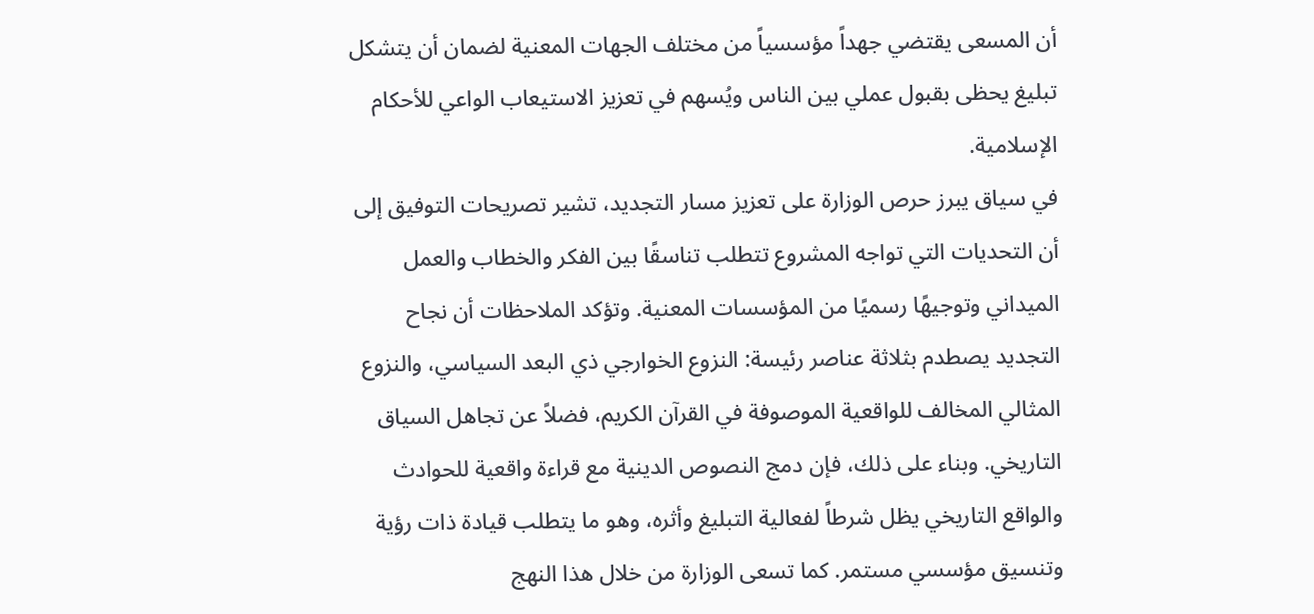أن المسعى يقتضي جهداً مؤسسياً من مختلف الجهات المعنية لضمان أن يتشكل تبليغ يحظى بقبول عملي بين الناس ويُسهم في تعزيز الاستيعاب الواعي للأحكام الإسلامية.
في سياق يبرز حرص الوزارة على تعزيز مسار التجديد، تشير تصريحات التوفيق إلى أن التحديات التي تواجه المشروع تتطلب تناسقًا بين الفكر والخطاب والعمل الميداني وتوجيهًا رسميًا من المؤسسات المعنية. وتؤكد الملاحظات أن نجاح التجديد يصطدم بثلاثة عناصر رئيسة: النزوع الخوارجي ذي البعد السياسي، والنزوع المثالي المخالف للواقعية الموصوفة في القرآن الكريم، فضلاً عن تجاهل السياق التاريخي. وبناء على ذلك، فإن دمج النصوص الدينية مع قراءة واقعية للحوادث والواقع التاريخي يظل شرطاً لفعالية التبليغ وأثره، وهو ما يتطلب قيادة ذات رؤية وتنسيق مؤسسي مستمر. كما تسعى الوزارة من خلال هذا النهج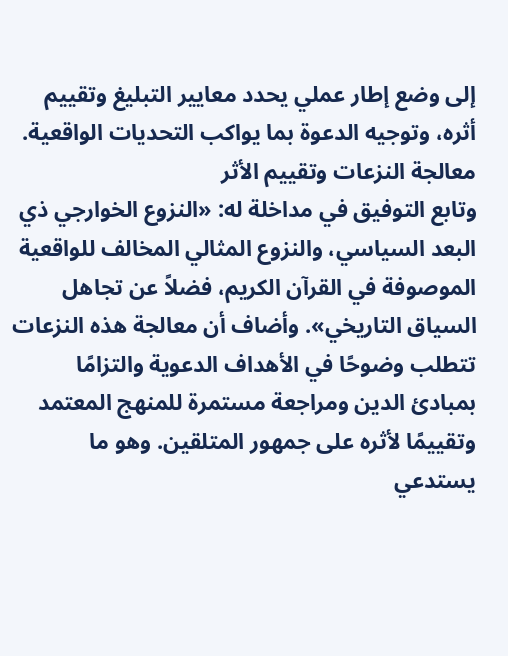إلى وضع إطار عملي يحدد معايير التبليغ وتقييم أثره، وتوجيه الدعوة بما يواكب التحديات الواقعية.
معالجة النزعات وتقييم الأثر
وتابع التوفيق في مداخلة له: «النزوع الخوارجي ذي البعد السياسي، والنزوع المثالي المخالف للواقعية الموصوفة في القرآن الكريم، فضلاً عن تجاهل السياق التاريخي». وأضاف أن معالجة هذه النزعات تتطلب وضوحًا في الأهداف الدعوية والتزامًا بمبادئ الدين ومراجعة مستمرة للمنهج المعتمد وتقييمًا لأثره على جمهور المتلقين. وهو ما يستدعي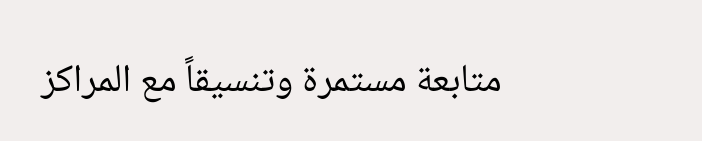متابعة مستمرة وتنسيقاً مع المراكز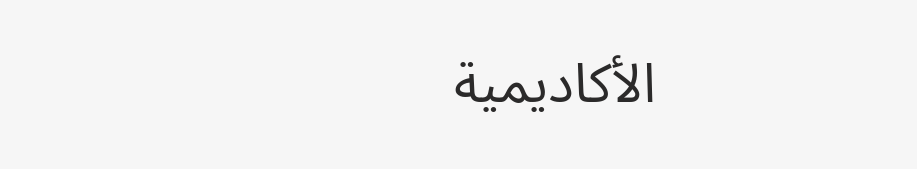الأكاديمية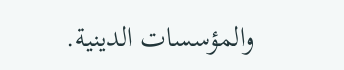والمؤسسات الدينية.